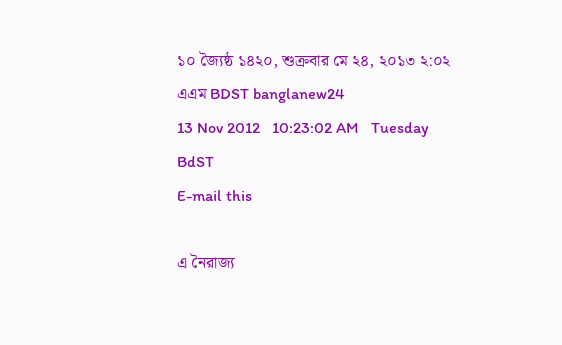১০ জ্যৈষ্ঠ ১৪২০, শুক্রবার মে ২৪, ২০১৩ ২:০২ এএম BDST banglanew24
13 Nov 2012   10:23:02 AM   Tuesday BdST
E-mail this

এ নৈরাজ্য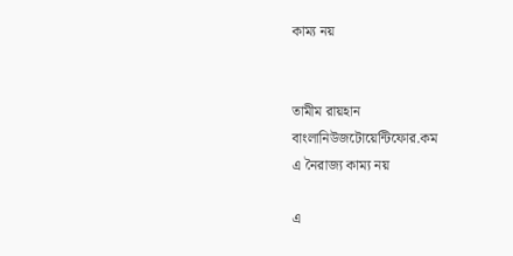কাম্য নয়


তামীম রায়হান
বাংলানিউজটোয়েন্টিফোর.কম
এ নৈরাজ্য কাম্য নয়

এ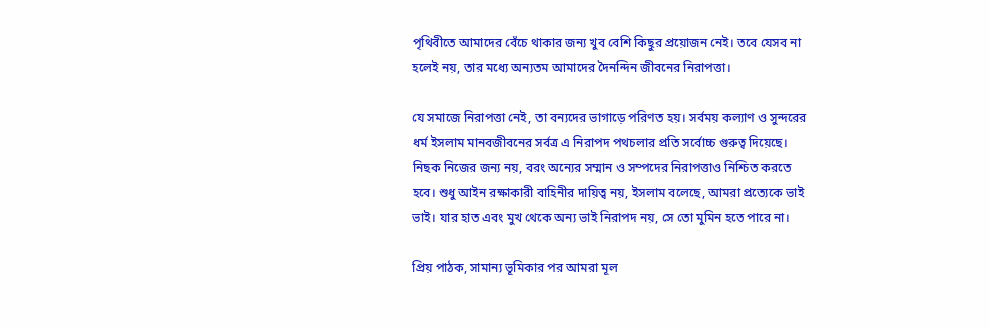পৃথিবীতে আমাদের বেঁচে থাকার জন্য খুব বেশি কিছুর প্রয়োজন নেই। তবে যেসব না হলেই নয়, তার মধ্যে অন্যতম আমাদের দৈনন্দিন জীবনের নিরাপত্তা।

যে সমাজে নিরাপত্তা নেই, তা বন্যদের ভাগাড়ে পরিণত হয়। সর্বময় কল্যাণ ও সুন্দরের ধর্ম ইসলাম মানবজীবনের সর্বত্র এ নিরাপদ পথচলার প্রতি সর্বোচ্চ গুরুত্ব দিয়েছে। নিছক নিজের জন্য নয়, বরং অন্যের সম্মান ও সম্পদের নিরাপত্তাও নিশ্চিত করতে হবে। শুধু আইন রক্ষাকারী বাহিনীর দায়িত্ব নয়, ইসলাম বলেছে, আমরা প্রত্যেকে ভাই ভাই। যার হাত এবং মুখ থেকে অন্য ভাই নিরাপদ নয়, সে তো মুমিন হতে পারে না।

প্রিয় পাঠক, সামান্য ভূমিকার পর আমরা মূল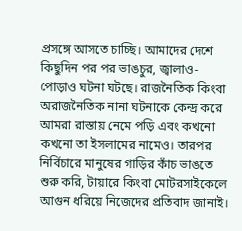প্রসঙ্গে আসতে চাচ্ছি। আমাদের দেশে কিছুদিন পর পর ভাঙচুর, জ্বালাও-পোড়াও ঘটনা ঘটছে। রাজনৈতিক কিংবা অরাজনৈতিক নানা ঘটনাকে কেন্দ্র করে আমরা রাস্তায় নেমে পড়ি এবং কখনো কখনো তা ইসলামের নামেও। তারপর নির্বিচারে মানুষের গাড়ির কাঁচ ভাঙতে শুরু করি, টায়ারে কিংবা মোটরসাইকেলে আগুন ধরিয়ে নিজেদের প্রতিবাদ জানাই।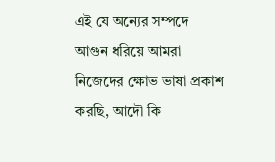এই যে অন্যের সম্পদে আগুন ধরিয়ে আমরা নিজেদের ক্ষোভ ভাষা প্রকাশ করছি, আদৌ কি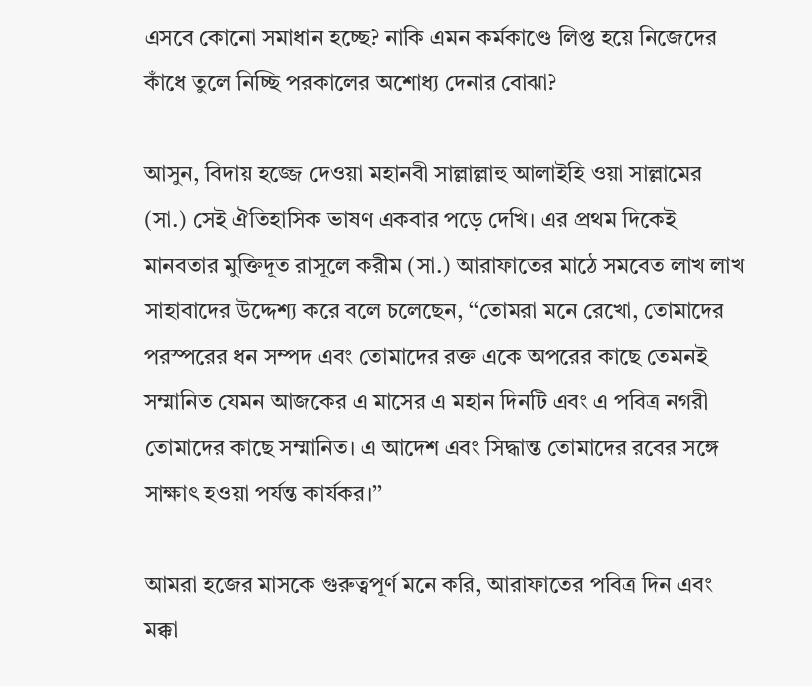এসবে কোনো সমাধান হচ্ছে? নাকি এমন কর্মকাণ্ডে লিপ্ত হয়ে নিজেদের কাঁধে তুলে নিচ্ছি পরকালের অশোধ্য দেনার বোঝা?

আসুন, বিদায় হজ্জে দেওয়া মহানবী সাল্লাল্লাহু আলাইহি ওয়া সাল্লামের (সা.) সেই ঐতিহাসিক ভাষণ একবার পড়ে দেখি। এর প্রথম দিকেই মানবতার মুক্তিদূত রাসূলে করীম (সা.) আরাফাতের মাঠে সমবেত লাখ লাখ সাহাবাদের উদ্দেশ্য করে বলে চলেছেন, ‘‘তোমরা মনে রেখো, তোমাদের পরস্পরের ধন সম্পদ এবং তোমাদের রক্ত একে অপরের কাছে তেমনই সম্মানিত যেমন আজকের এ মাসের এ মহান দিনটি এবং এ পবিত্র নগরী তোমাদের কাছে সম্মানিত। এ আদেশ এবং সিদ্ধান্ত তোমাদের রবের সঙ্গে সাক্ষাৎ হওয়া পর্যন্ত কার্যকর।’’

আমরা হজের মাসকে গুরুত্বপূর্ণ মনে করি, আরাফাতের পবিত্র দিন এবং মক্কা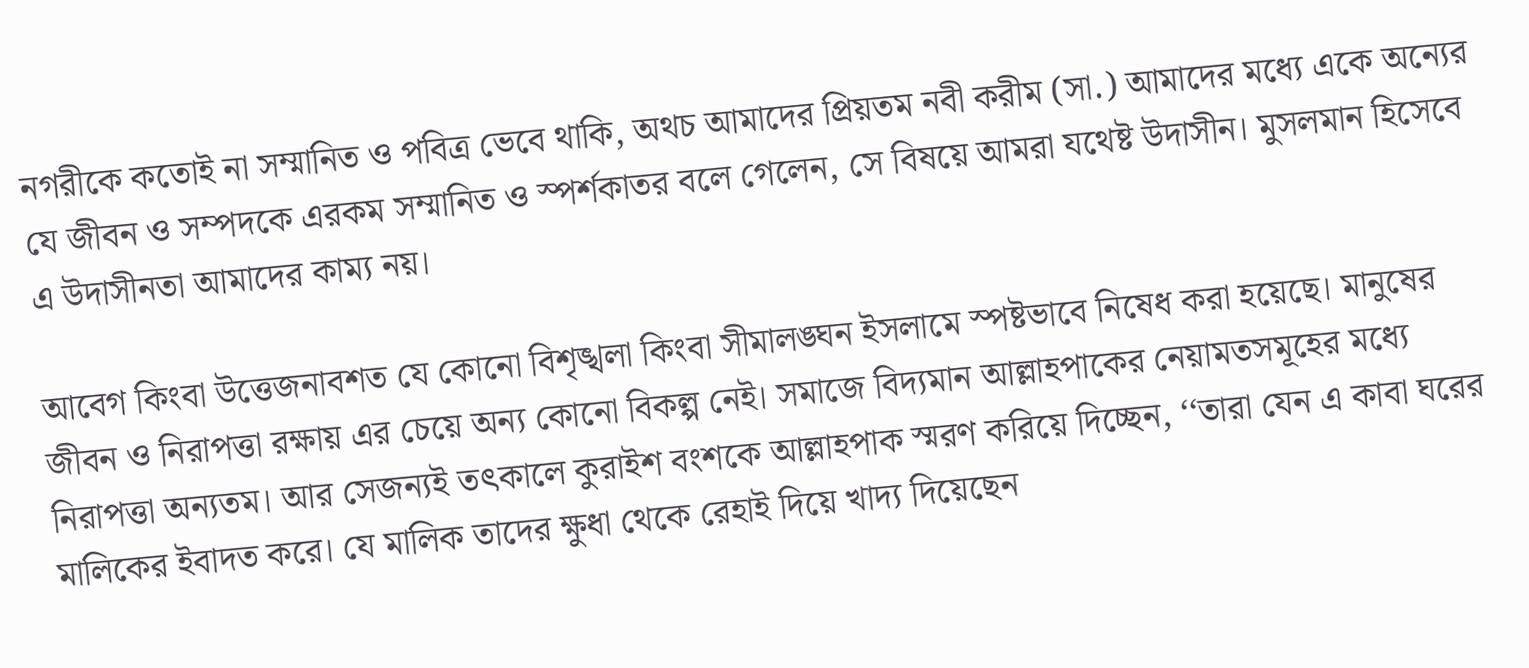নগরীকে কতোই না সম্মানিত ও পবিত্র ভেবে থাকি, অথচ আমাদের প্রিয়তম নবী করীম (সা.) আমাদের মধ্যে একে অন্যের যে জীবন ও সম্পদকে এরকম সম্মানিত ও স্পর্শকাতর বলে গেলেন, সে বিষয়ে আমরা যথেষ্ট উদাসীন। মুসলমান হিসেবে এ উদাসীনতা আমাদের কাম্য নয়।

আবেগ কিংবা উত্তেজনাবশত যে কোনো বিশৃঙ্খলা কিংবা সীমালঙ্ঘন ইসলামে স্পষ্টভাবে নিষেধ করা হয়েছে। মানুষের জীবন ও নিরাপত্তা রক্ষায় এর চেয়ে অন্য কোনো বিকল্প নেই। সমাজে বিদ্যমান আল্লাহপাকের নেয়ামতসমূহের মধ্যে নিরাপত্তা অন্যতম। আর সেজন্যই তৎকালে কুরাইশ বংশকে আল্লাহপাক স্মরণ করিয়ে দিচ্ছেন, ‘‘তারা যেন এ কাবা ঘরের মালিকের ইবাদত করে। যে মালিক তাদের ক্ষুধা থেকে রেহাই দিয়ে খাদ্য দিয়েছেন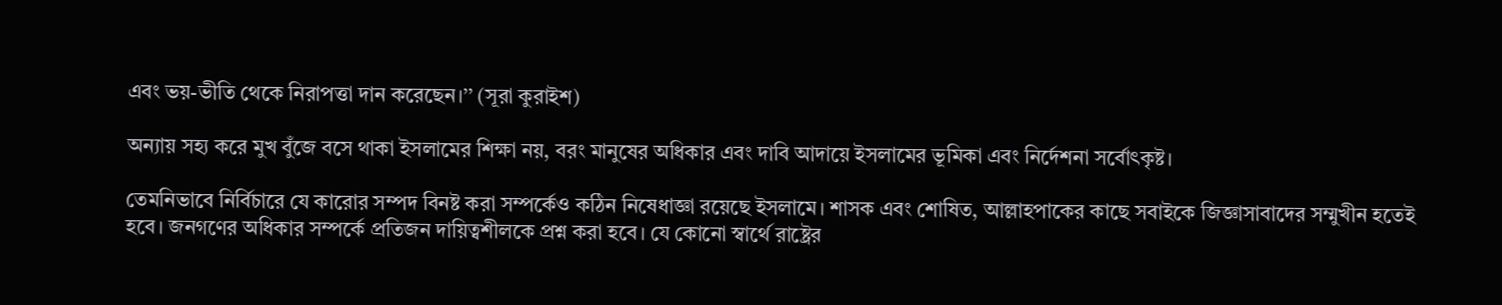এবং ভয়-ভীতি থেকে নিরাপত্তা দান করেছেন।’’ (সূরা কুরাইশ)

অন্যায় সহ্য করে মুখ বুঁজে বসে থাকা ইসলামের শিক্ষা নয়, বরং মানুষের অধিকার এবং দাবি আদায়ে ইসলামের ভূমিকা এবং নির্দেশনা সর্বোৎকৃষ্ট।

তেমনিভাবে নির্বিচারে যে কারোর সম্পদ বিনষ্ট করা সম্পর্কেও কঠিন নিষেধাজ্ঞা রয়েছে ইসলামে। শাসক এবং শোষিত, আল্লাহপাকের কাছে সবাইকে জিজ্ঞাসাবাদের সম্মুখীন হতেই হবে। জনগণের অধিকার সম্পর্কে প্রতিজন দায়িত্বশীলকে প্রশ্ন করা হবে। যে কোনো স্বার্থে রাষ্ট্রের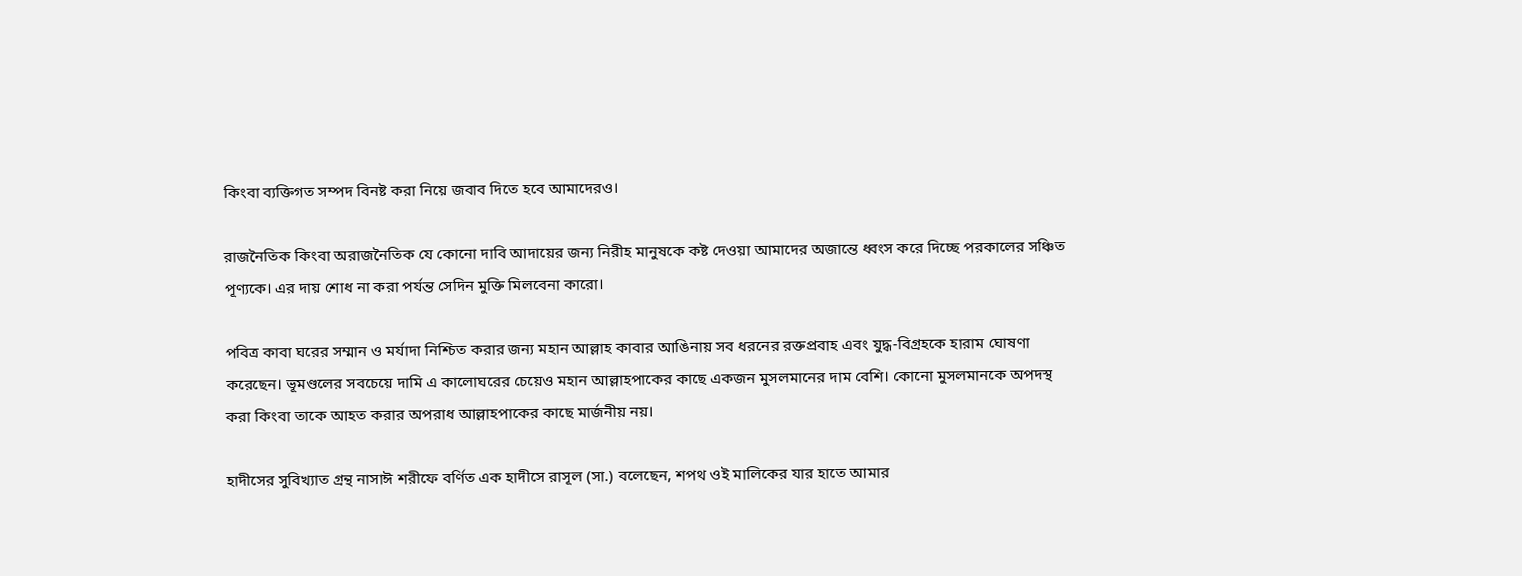কিংবা ব্যক্তিগত সম্পদ বিনষ্ট করা নিয়ে জবাব দিতে হবে আমাদেরও।

রাজনৈতিক কিংবা অরাজনৈতিক যে কোনো দাবি আদায়ের জন্য নিরীহ মানুষকে কষ্ট দেওয়া আমাদের অজান্তে ধ্বংস করে দিচ্ছে পরকালের সঞ্চিত পূণ্যকে। এর দায় শোধ না করা পর্যন্ত সেদিন মুক্তি মিলবেনা কারো।

পবিত্র কাবা ঘরের সম্মান ও মর্যাদা নিশ্চিত করার জন্য মহান আল্লাহ কাবার আঙিনায় সব ধরনের রক্তপ্রবাহ এবং যুদ্ধ-বিগ্রহকে হারাম ঘোষণা করেছেন। ভূমণ্ডলের সবচেয়ে দামি এ কালোঘরের চেয়েও মহান আল্লাহপাকের কাছে একজন মুসলমানের দাম বেশি। কোনো মুসলমানকে অপদস্থ করা কিংবা তাকে আহত করার অপরাধ আল্লাহপাকের কাছে মার্জনীয় নয়।

হাদীসের সুবিখ্যাত গ্রন্থ নাসাঈ শরীফে বর্ণিত এক হাদীসে রাসূল (সা.) বলেছেন, শপথ ওই মালিকের যার হাতে আমার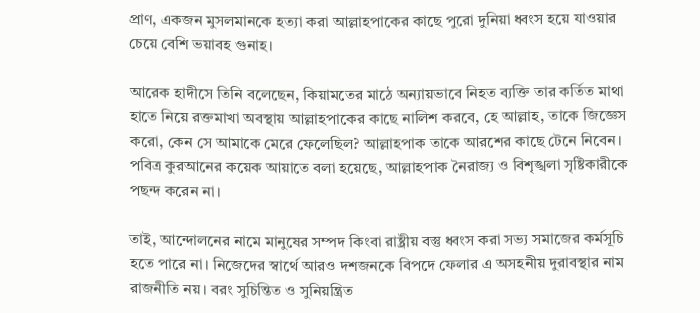প্রাণ, একজন মুসলমানকে হত্যা করা আল্লাহপাকের কাছে পুরো দুনিয়া ধ্বংস হয়ে যাওয়ার চেয়ে বেশি ভয়াবহ গুনাহ।

আরেক হাদীসে তিনি বলেছেন, কিয়ামতের মাঠে অন্যায়ভাবে নিহত ব্যক্তি তার কর্তিত মাথা হাতে নিয়ে রক্তমাখা অবস্থায় আল্লাহপাকের কাছে নালিশ করবে, হে আল্লাহ, তাকে জিজ্ঞেস করো, কেন সে আমাকে মেরে ফেলেছিল? আল্লাহপাক তাকে আরশের কাছে টেনে নিবেন। পবিত্র কুরআনের কয়েক আয়াতে বলা হয়েছে, আল্লাহপাক নৈরাজ্য ও বিশৃঙ্খলা সৃষ্টিকারীকে পছন্দ করেন না।

তাই, আন্দোলনের নামে মানুষের সম্পদ কিংবা রাষ্ট্রীয় বস্তু ধ্বংস করা সভ্য সমাজের কর্মসূচি হতে পারে না। নিজেদের স্বার্থে আরও দশজনকে বিপদে ফেলার এ অসহনীয় দুরাবস্থার নাম রাজনীতি নয়। বরং সুচিন্তিত ও সুনিয়ন্ত্রিত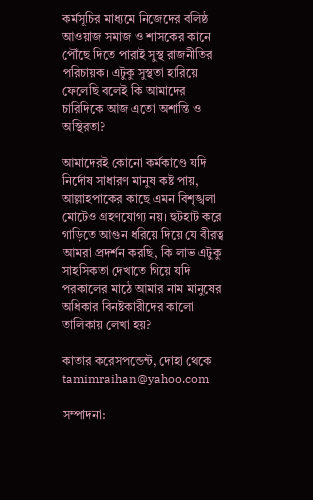কর্মসূচির মাধ্যমে নিজেদের বলিষ্ঠ আওয়াজ সমাজ ও শাসকের কানে পৌঁছে দিতে পারাই সুস্থ রাজনীতির পরিচায়ক। এটুকু সুস্থতা হারিয়ে ফেলেছি বলেই কি আমাদের চারিদিকে আজ এতো অশান্তি ও অস্থিরতা?

আমাদেরই কোনো কর্মকাণ্ডে যদি নির্দোষ সাধারণ মানুষ কষ্ট পায়, আল্লাহপাকের কাছে এমন বিশৃঙ্খলা মোটেও গ্রহণযোগ্য নয়। হুটহাট করে গাড়িতে আগুন ধরিয়ে দিয়ে যে বীরত্ব আমরা প্রদর্শন করছি, কি লাভ এটুকু সাহসিকতা দেখাতে গিয়ে যদি পরকালের মাঠে আমার নাম মানুষের অধিকার বিনষ্টকারীদের কালো তালিকায় লেখা হয়?

কাতার করেসপন্ডেন্ট, দোহা থেকে
tamimraihan@yahoo.com

সম্পাদনা: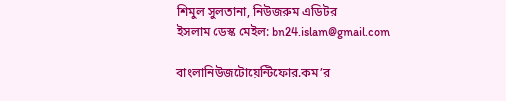শিমুল সুলতানা, নিউজরুম এডিটর
ইসলাম ডেস্ক মেইল: bn24.islam@gmail.com

বাংলানিউজটোয়েন্টিফোর.কম’র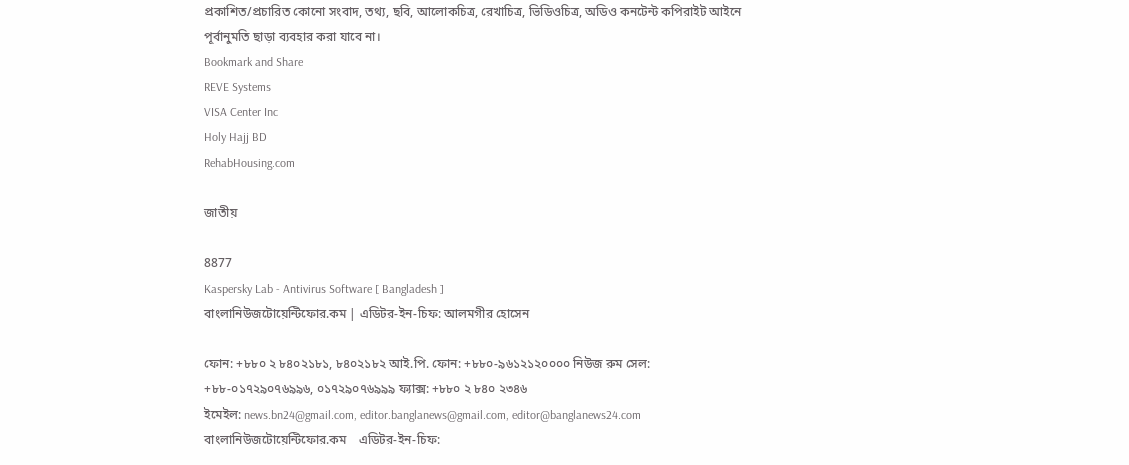প্রকাশিত/প্রচারিত কোনো সংবাদ, তথ্য, ছবি, আলোকচিত্র, রেখাচিত্র, ভিডিওচিত্র, অডিও কনটেন্ট কপিরাইট আইনে পূর্বানুমতি ছাড়া ব্যবহার করা যাবে না।
Bookmark and Share
REVE Systems
VISA Center Inc
Holy Hajj BD
RehabHousing.com

জাতীয়

8877
Kaspersky Lab - Antivirus Software [ Bangladesh ]
বাংলানিউজটোয়েন্টিফোর.কম | এডিটর-ইন-চিফ: আলমগীর হোসেন

ফোন: +৮৮০ ২ ৮৪০২১৮১, ৮৪০২১৮২ আই.পি. ফোন: +৮৮০-৯৬১২১২০০০০ নিউজ রুম সেল: +৮৮-০১৭২৯০৭৬৯৯৬, ০১৭২৯০৭৬৯৯৯ ফ্যাক্স: +৮৮০ ২ ৮৪০ ২৩৪৬
ইমেইল: news.bn24@gmail.com, editor.banglanews@gmail.com, editor@banglanews24.com    বাংলানিউজটোয়েন্টিফোর.কম    এডিটর-ইন-চিফ: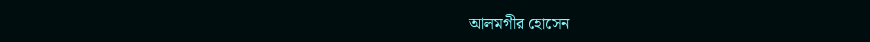আলমগীর হোসেন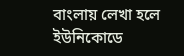বাংলায় লেখা হলে ইউনিকোডে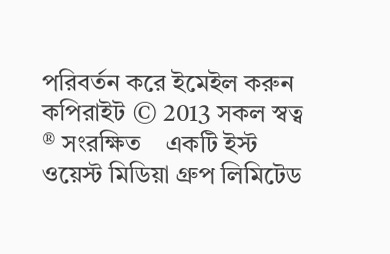পরিবর্তন করে ইমেইল করুন    কপিরাইট © 2013 সকল স্বত্ব ® সংরক্ষিত    একটি ইস্ট ওয়েস্ট মিডিয়া গ্রুপ লিমিটেড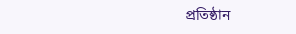প্রতিষ্ঠান